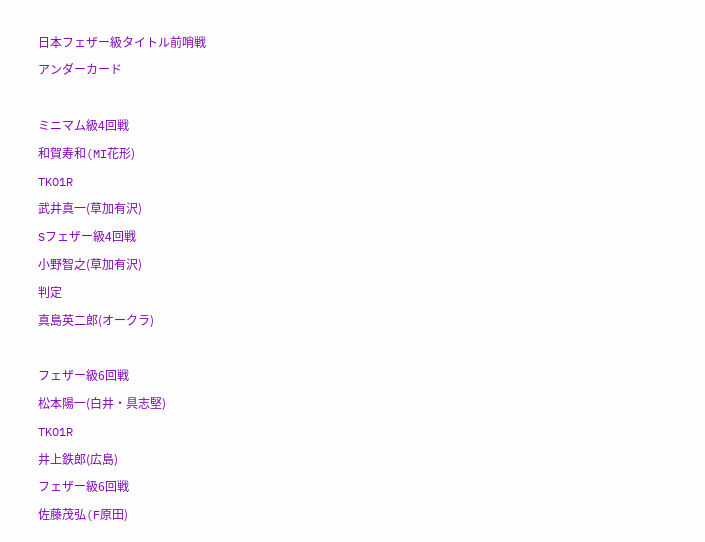日本フェザー級タイトル前哨戦
アンダーカード

ミニマム級4回戦
和賀寿和(MI花形)
TKO1R
武井真一(草加有沢)
Sフェザー級4回戦
小野智之(草加有沢)
判定
真島英二郎(オークラ)

フェザー級6回戦
松本陽一(白井・具志堅)
TKO1R
井上鉄郎(広島)
フェザー級6回戦
佐藤茂弘(F原田)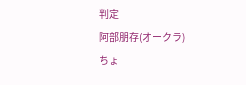判定
阿部朋存(オークラ)
ちょ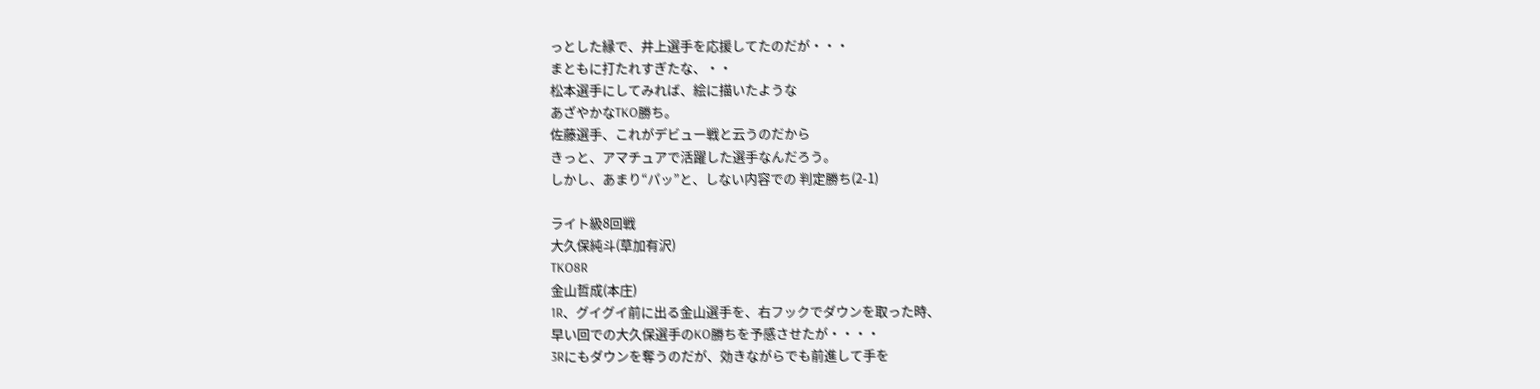っとした縁で、井上選手を応援してたのだが・・・
まともに打たれすぎたな、・・
松本選手にしてみれば、絵に描いたような
あざやかなTKO勝ち。
佐藤選手、これがデビュー戦と云うのだから
きっと、アマチュアで活躍した選手なんだろう。
しかし、あまり“パッ”と、しない内容での 判定勝ち(2-1)

ライト級8回戦
大久保純斗(草加有沢)
TKO8R
金山哲成(本庄)
1R、グイグイ前に出る金山選手を、右フックでダウンを取った時、
早い回での大久保選手のKO勝ちを予感させたが・・・・
3Rにもダウンを奪うのだが、効きながらでも前進して手を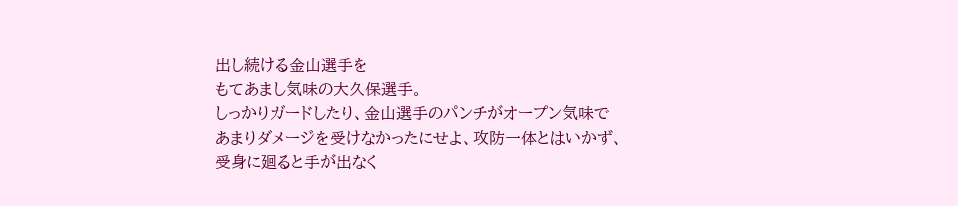出し続ける金山選手を
もてあまし気味の大久保選手。
しっかりガードしたり、金山選手のパンチがオープン気味で
あまりダメージを受けなかったにせよ、攻防一体とはいかず、
受身に廻ると手が出なく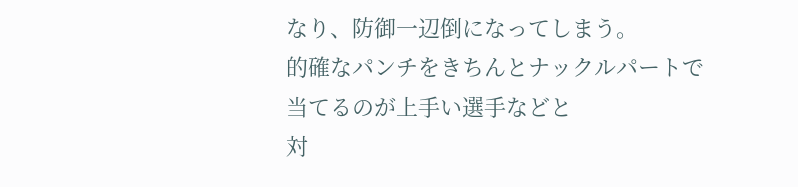なり、防御一辺倒になってしまう。
的確なパンチをきちんとナックルパートで当てるのが上手い選手などと
対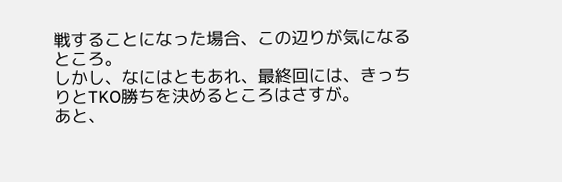戦することになった場合、この辺りが気になるところ。
しかし、なにはともあれ、最終回には、きっちりとTKO勝ちを決めるところはさすが。
あと、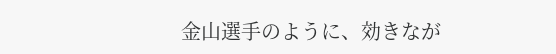金山選手のように、効きなが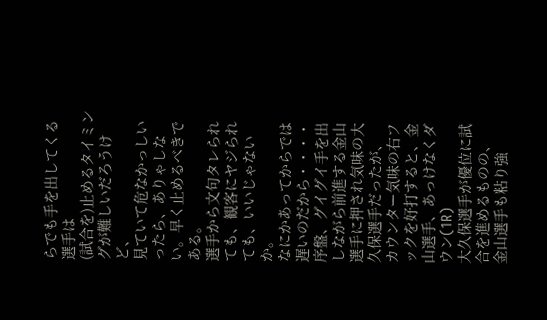らでも手を出してくる選手は
(試合を)止めるタイミングが難しいだろうけど、
見ていて危なかっしいったら、ありゃしない。早く止めるべきである。
選手から文句タレられても、観客にヤジられても、いいじゃないか。
なにかあってからでは遅いのだから・・・・
序盤、グイグイ手を出しながら前進する金山選手に押され気味の大久保選手だったが、
カウンター気味の右フックを好打すると、金山選手、あっけなくダウン(1R)
大久保選手が優位に試合を進めるものの、
金山選手も粘り強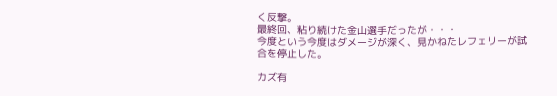く反撃。
最終回、粘り続けた金山選手だったが・・・
今度という今度はダメージが深く、見かねたレフェリーが試合を停止した。

カズ有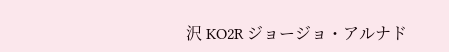沢 KO2R ジョージョ・アルナド